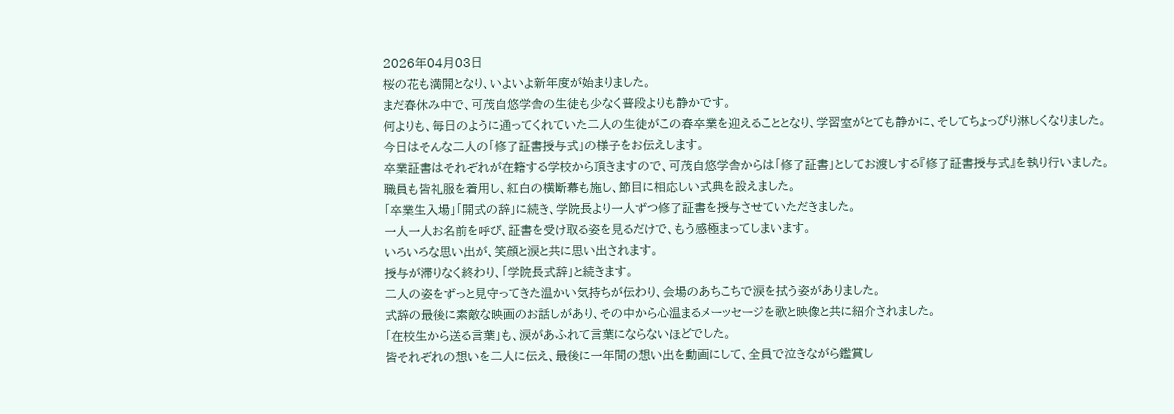2026年04月03日
桜の花も満開となり、いよいよ新年度が始まりました。
まだ春休み中で、可茂自悠学舎の生徒も少なく普段よりも静かです。
何よりも、毎日のように通ってくれていた二人の生徒がこの春卒業を迎えることとなり、学習室がとても静かに、そしてちょっぴり淋しくなりました。
今日はそんな二人の「修了証書授与式」の様子をお伝えします。
卒業証書はそれぞれが在籍する学校から頂きますので、可茂自悠学舎からは「修了証書」としてお渡しする『修了証書授与式』を執り行いました。
職員も皆礼服を着用し、紅白の横断幕も施し、節目に相応しい式典を設えました。
「卒業生入場」「開式の辞」に続き、学院長より一人ずつ修了証書を授与させていただきました。
一人一人お名前を呼び、証書を受け取る姿を見るだけで、もう感極まってしまいます。
いろいろな思い出が、笑顔と涙と共に思い出されます。
授与が滞りなく終わり、「学院長式辞」と続きます。
二人の姿をずっと見守ってきた温かい気持ちが伝わり、会場のあちこちで涙を拭う姿がありました。
式辞の最後に素敵な映画のお話しがあり、その中から心温まるメーッセージを歌と映像と共に紹介されました。
「在校生から送る言葉」も、涙があふれて言葉にならないほどでした。
皆それぞれの想いを二人に伝え、最後に一年間の想い出を動画にして、全員で泣きながら鑑賞し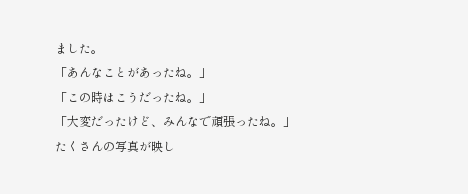ました。
「あんなことがあったね。」
「この時はこうだったね。」
「大変だったけど、みんなで頑張ったね。」
たくさんの写真が映し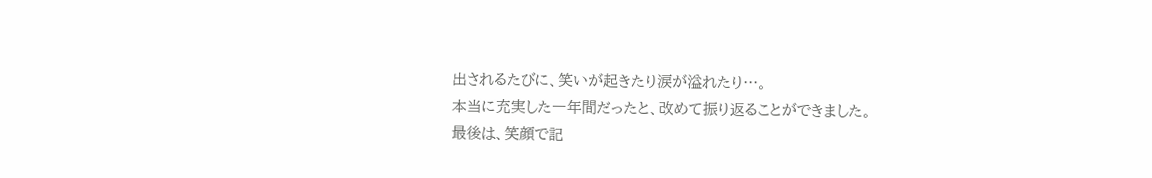出されるたびに、笑いが起きたり涙が溢れたり…。
本当に充実した一年間だったと、改めて振り返ることができました。
最後は、笑顔で記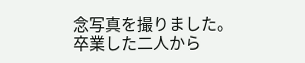念写真を撮りました。
卒業した二人から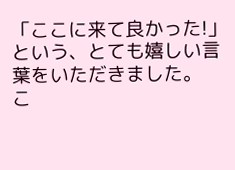「ここに来て良かった!」
という、とても嬉しい言葉をいただきました。
こ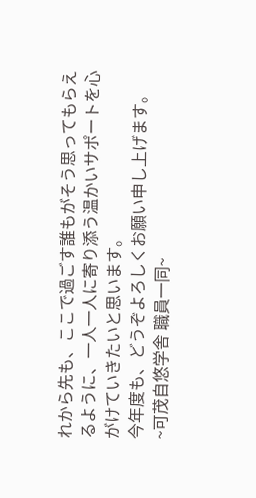れから先も、ここで過ごす誰もがそう思ってもらえるように、一人一人に寄り添う温かいサポートを心がけていきたいと思います。
今年度も、どうぞよろしくお願い申し上げます。
~可茂自悠学舎 職員一同~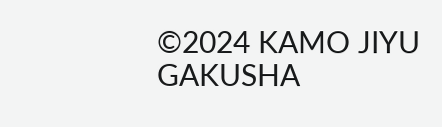©2024 KAMO JIYU GAKUSHA